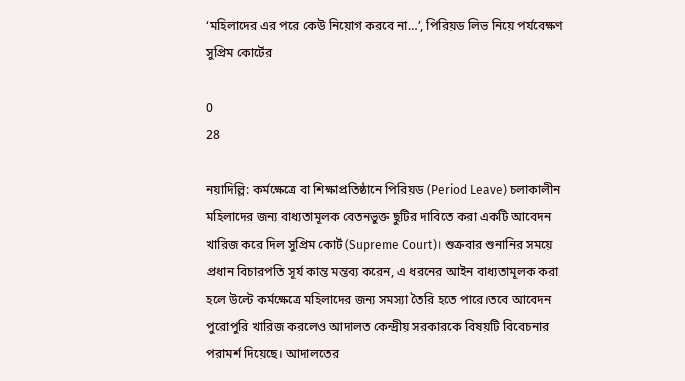‘মহিলাদের এর পরে কেউ নিয়োগ করবে না…’, পিরিয়ড লিভ নিয়ে পর্যবেক্ষণ সুপ্রিম কোর্টের

0
28

নয়াদিল্লি: কর্মক্ষেত্রে বা শিক্ষাপ্রতিষ্ঠানে পিরিয়ড (Period Leave) চলাকালীন মহিলাদের জন্য বাধ্যতামূলক বেতনভুক্ত ছুটির দাবিতে করা একটি আবেদন খারিজ করে দিল সুপ্রিম কোর্ট (Supreme Court)। শুক্রবার শুনানির সময়ে প্রধান বিচারপতি সূর্য কান্ত মন্তব্য করেন, এ ধরনের আইন বাধ্যতামূলক করা হলে উল্টে কর্মক্ষেত্রে মহিলাদের জন্য সমস্যা তৈরি হতে পারে।তবে আবেদন পুরোপুরি খারিজ করলেও আদালত কেন্দ্রীয় সরকারকে বিষয়টি বিবেচনার পরামর্শ দিয়েছে। আদালতের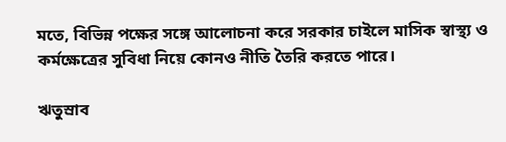মতে, বিভিন্ন পক্ষের সঙ্গে আলোচনা করে সরকার চাইলে মাসিক স্বাস্থ্য ও কর্মক্ষেত্রের সুবিধা নিয়ে কোনও নীতি তৈরি করতে পারে।

ঋতুস্রাব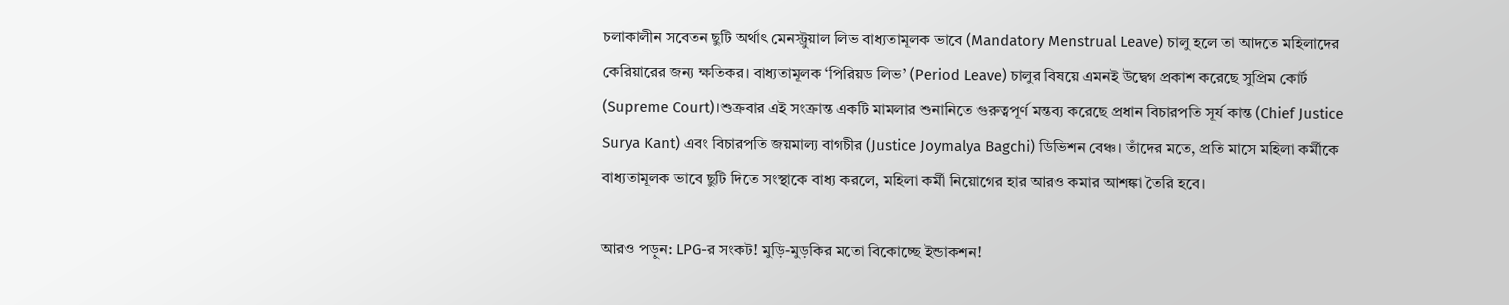চলাকালীন সবেতন ছুটি অর্থাৎ মেনস্ট্রুয়াল লিভ বাধ্যতামূলক ভাবে (Mandatory Menstrual Leave) চালু হলে তা আদতে মহিলাদের কেরিয়ারের জন্য ক্ষতিকর। বাধ্যতামূলক ‘পিরিয়ড লিভ’ (Period Leave) চালুর বিষয়ে এমনই উদ্বেগ প্রকাশ করেছে সুপ্রিম কোর্ট (Supreme Court)।শুক্রবার এই সংক্রান্ত একটি মামলার শুনানিতে গুরুত্বপূর্ণ মন্তব্য করেছে প্রধান বিচারপতি সূর্য কান্ত (Chief Justice Surya Kant) এবং বিচারপতি জয়মাল্য বাগচীর (Justice Joymalya Bagchi) ডিভিশন বেঞ্চ। তাঁদের মতে, প্রতি মাসে মহিলা কর্মীকে বাধ্যতামূলক ভাবে ছুটি দিতে সংস্থাকে বাধ্য করলে, মহিলা কর্মী নিয়োগের হার আরও কমার আশঙ্কা তৈরি হবে।

আরও পড়ুন: LPG-র সংকট! মুড়ি-মুড়কির মতো বিকোচ্ছে ইন্ডাকশন!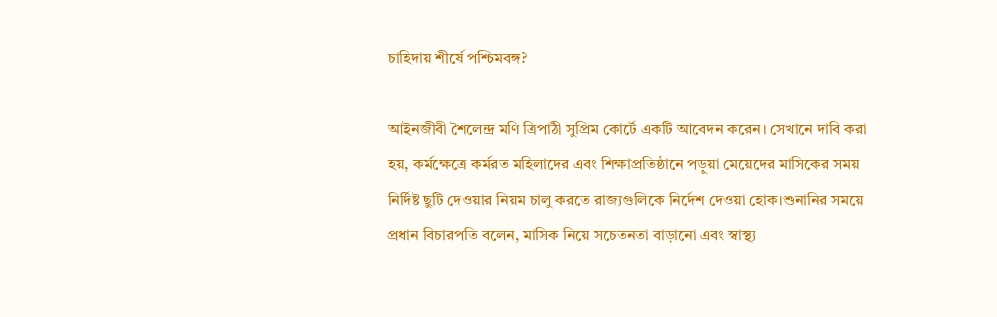চাহিদায় শীর্ষে পশ্চিমবঙ্গ?

আইনজীবী শৈলেন্দ্র মণি ত্রিপাঠী সুপ্রিম কোর্টে একটি আবেদন করেন। সেখানে দাবি করা হয়, কর্মক্ষেত্রে কর্মরত মহিলাদের এবং শিক্ষাপ্রতিষ্ঠানে পড়ুয়া মেয়েদের মাসিকের সময় নির্দিষ্ট ছুটি দেওয়ার নিয়ম চালু করতে রাজ্যগুলিকে নির্দেশ দেওয়া হোক।শুনানির সময়ে প্রধান বিচারপতি বলেন, মাসিক নিয়ে সচেতনতা বাড়ানো এবং স্বাস্থ্য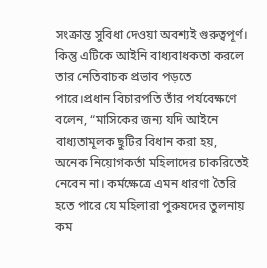সংক্রান্ত সুবিধা দেওয়া অবশ্যই গুরুত্বপূর্ণ। কিন্তু এটিকে আইনি বাধ্যবাধকতা করলে তার নেতিবাচক প্রভাব পড়তে পারে।প্রধান বিচারপতি তাঁর পর্যবেক্ষণে বলেন, “মাসিকের জন্য যদি আইনে বাধ্যতামূলক ছুটির বিধান করা হয়, অনেক নিয়োগকর্তা মহিলাদের চাকরিতেই নেবেন না। কর্মক্ষেত্রে এমন ধারণা তৈরি হতে পারে যে মহিলারা পুরুষদের তুলনায় কম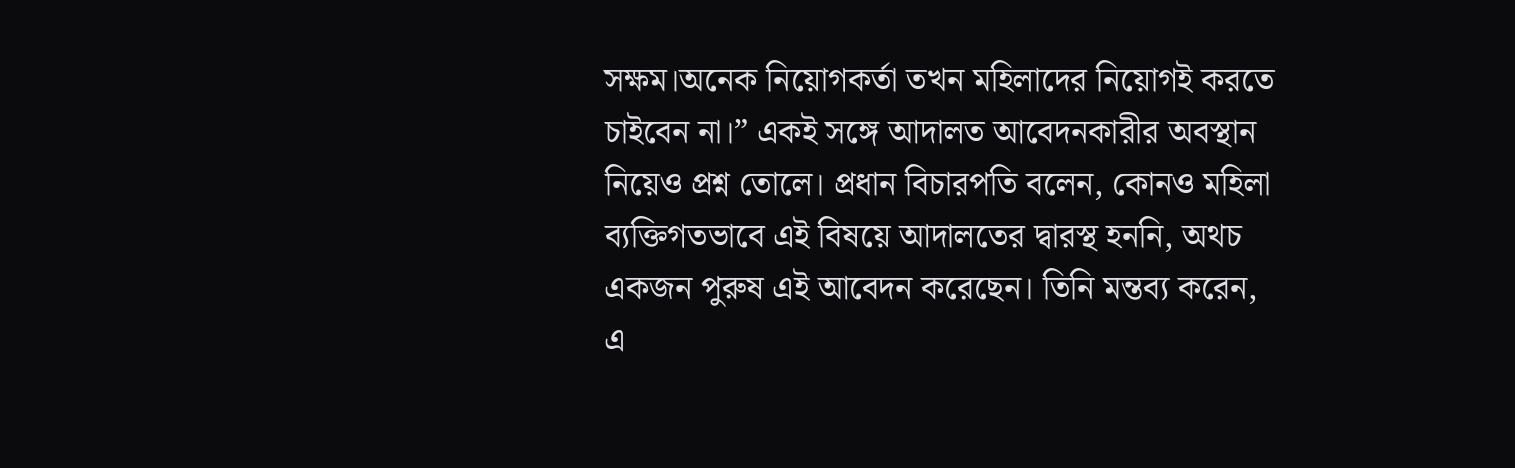সক্ষম।অনেক নিয়োগকর্তা তখন মহিলাদের নিয়োগই করতে চাইবেন না।” একই সঙ্গে আদালত আবেদনকারীর অবস্থান নিয়েও প্রশ্ন তোলে। প্রধান বিচারপতি বলেন, কোনও মহিলা ব্যক্তিগতভাবে এই বিষয়ে আদালতের দ্বারস্থ হননি, অথচ একজন পুরুষ এই আবেদন করেছেন। তিনি মন্তব্য করেন, এ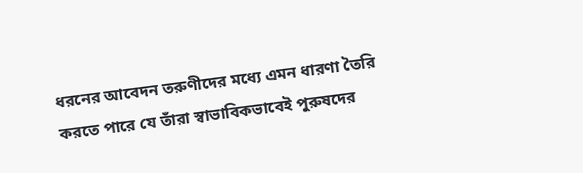ধরনের আবেদন তরুণীদের মধ্যে এমন ধারণা তৈরি করতে পারে যে তাঁরা স্বাভাবিকভাবেই পুরুষদের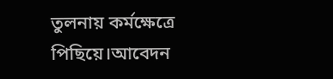তুলনায় কর্মক্ষেত্রে পিছিয়ে।আবেদন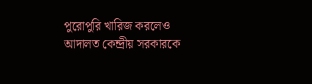পুরোপুরি খারিজ করলেও আদালত কেন্দ্রীয় সরকারকে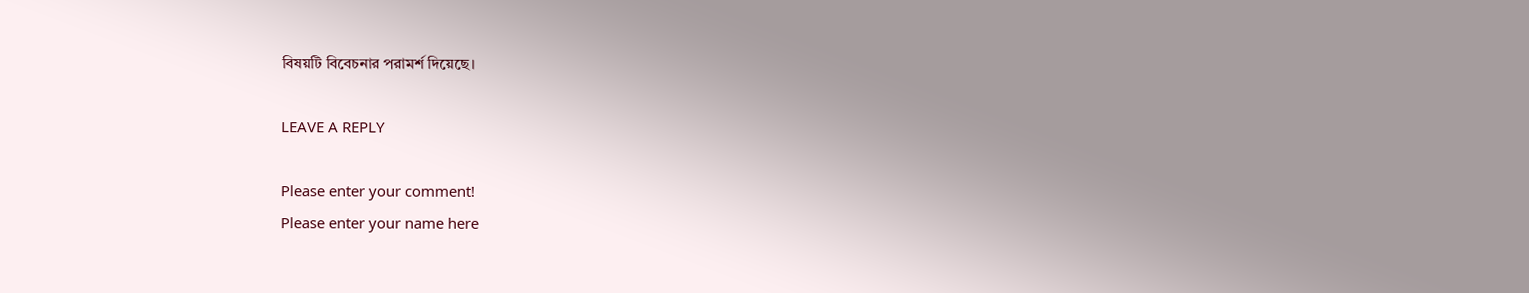বিষয়টি বিবেচনার পরামর্শ দিয়েছে।

LEAVE A REPLY

Please enter your comment!
Please enter your name here